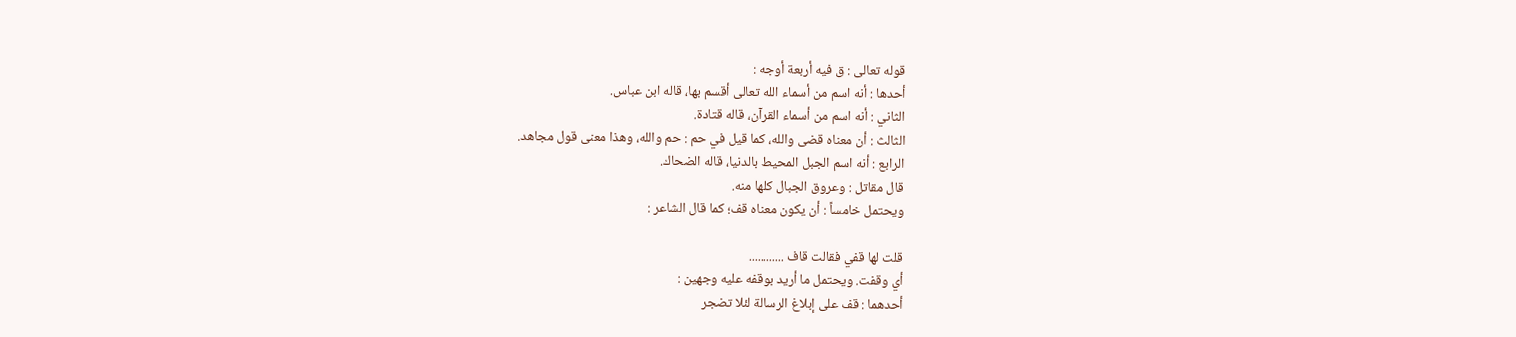قوله تعالى : ق فيه أربعة أوجه :
أحدها : أنه اسم من أسماء الله تعالى أقسم بها، قاله ابن عباس.
الثاني : أنه اسم من أسماء القرآن، قاله قتادة.
الثالث : أن معناه قضى والله، كما قيل في حم : حم والله، وهذا معنى قول مجاهد.
الرابع : أنه اسم الجبل المحيط بالدنيا، قاله الضحاك.
قال مقاتل : وعروق الجبال كلها منه.
ويحتمل خامساً : أن يكون معناه قف؛ كما قال الشاعر :

قلت لها قفي فقالت قاف ............
أي وقفت. ويحتمل ما أريد بوقفه عليه وجهين :
أحدهما : قف على إبلاغ الرسالة لئلا تضجر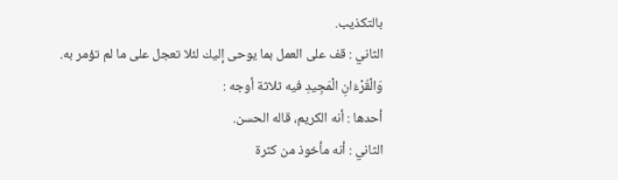بالتكذيب.
الثاني : قف على العمل بما يوحى إليك لئلا تعجل على ما لم تؤمر به.
وَالْقُرْءَانِ الْمَجِيدِ فيه ثلاثة أوجه :
أحدها : أنه الكريم، قاله الحسن.
الثاني : أنه مأخوذ من كثرة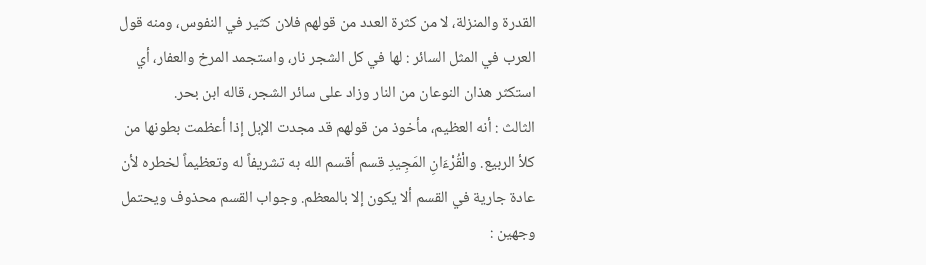القدرة والمنزلة، لا من كثرة العدد من قولهم فلان كثير في النفوس، ومنه قول العرب في المثل السائر : لها في كل الشجر نار، واستجمد المرخ والعفار، أي استكثر هذان النوعان من النار وزاد على سائر الشجر، قاله ابن بحر.
الثالث : أنه العظيم، مأخوذ من قولهم قد مجدت الإبل إذا أعظمت بطونها من كلأ الربيع. والْقُرْءَانِ المَجِيدِ قسم أقسم الله به تشريفاً له وتعظيماً لخطره لأن عادة جارية في القسم ألا يكون إلا بالمعظم. وجواب القسم محذوف ويحتمل وجهين :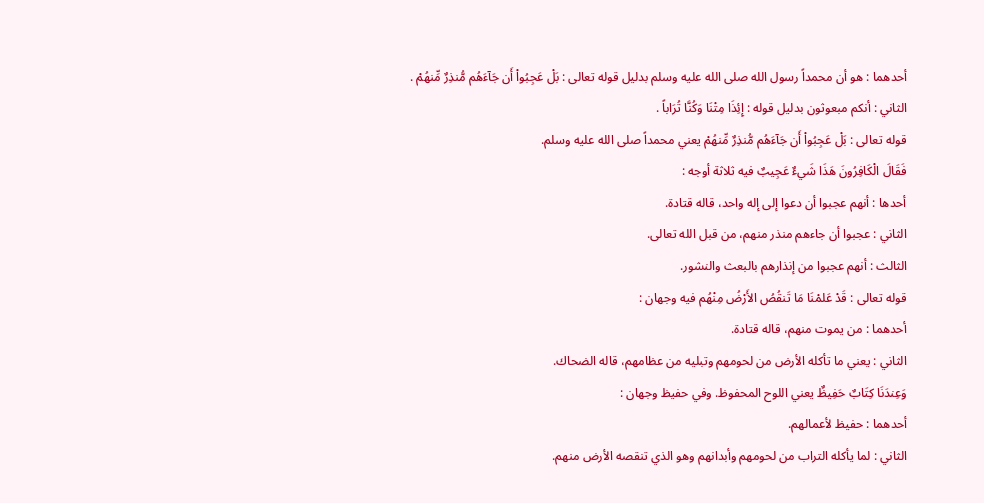أحدهما : هو أن محمداً رسول الله صلى الله عليه وسلم بدليل قوله تعالى : بَلْ عَجِبُواْ أَن جَآءَهُم مُّنذِرٌ مِّنهُمْ .
الثاني : أنكم مبعوثون بدليل قوله : إِئِذَا مِتْنَا وَكُنَّا تُرَاباً .
قوله تعالى : بَلْ عَجِبُواْ أَن جَآءَهُم مُّنذِرٌ مِّنهُمْ يعني محمداً صلى الله عليه وسلم.
فَقَالَ الْكَافِرُونَ هَذَا شَيءٌ عَجِيبٌ فيه ثلاثة أوجه :
أحدها : أنهم عجبوا أن دعوا إلى إله واحد، قاله قتادة.
الثاني : عجبوا أن جاءهم منذر منهم، من قبل الله تعالى.
الثالث : أنهم عجبوا من إنذارهم بالبعث والنشور.
قوله تعالى : قَدْ عَلمْنَا مَا تَنقُصُ الأَرْضُ مِنْهُم فيه وجهان :
أحدهما : من يموت منهم، قاله قتادة.
الثاني : يعني ما تأكله الأرض من لحومهم وتبليه من عظامهم، قاله الضحاك.
وَعِندَنَا كِتَابٌ حَفِيظٌ يعني اللوح المحفوظ. وفي حفيظ وجهان :
أحدهما : حفيظ لأعمالهم.
الثاني : لما يأكله التراب من لحومهم وأبدانهم وهو الذي تنقصه الأرض منهم.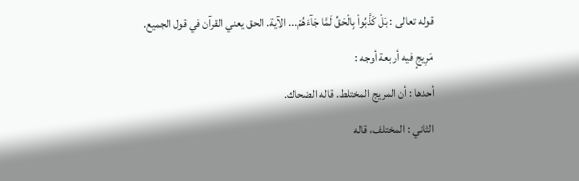قوله تعالى : بَلْ كَذَّبُواْ بِالْحَقِّ لَمَّا جَآءَهُمْ... الآية. الحق يعني القرآن في قول الجميع.
مَرِيجٍ فيه أربعة أوجه :
أحدها : أن المريج المختلط. قاله الضحاك.
الثاني : المختلف، قاله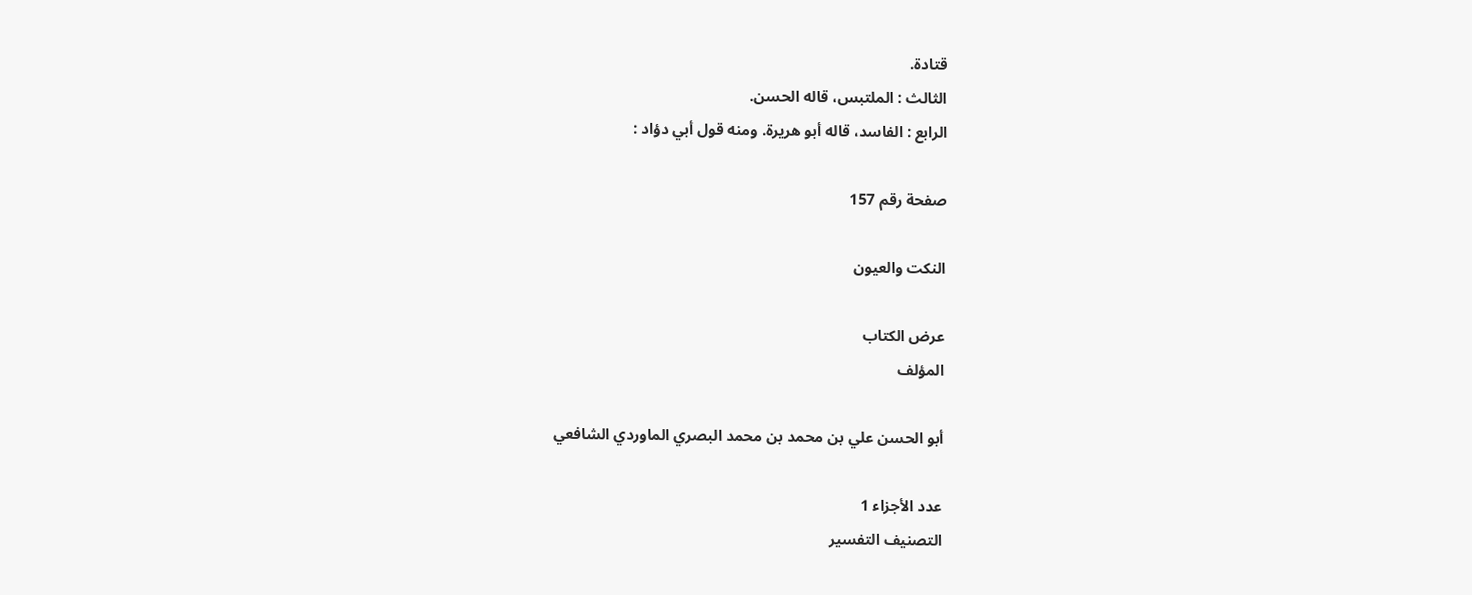قتادة.
الثالث : الملتبس، قاله الحسن.
الرابع : الفاسد، قاله أبو هريرة. ومنه قول أبي دؤاد :

صفحة رقم 157

النكت والعيون

عرض الكتاب
المؤلف

أبو الحسن علي بن محمد بن محمد البصري الماوردي الشافعي

عدد الأجزاء 1
التصنيف التفسير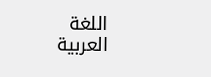اللغة العربية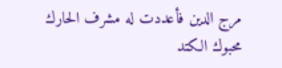مرج الدين فأعددت له مشرف الحارك محبوك الكتد